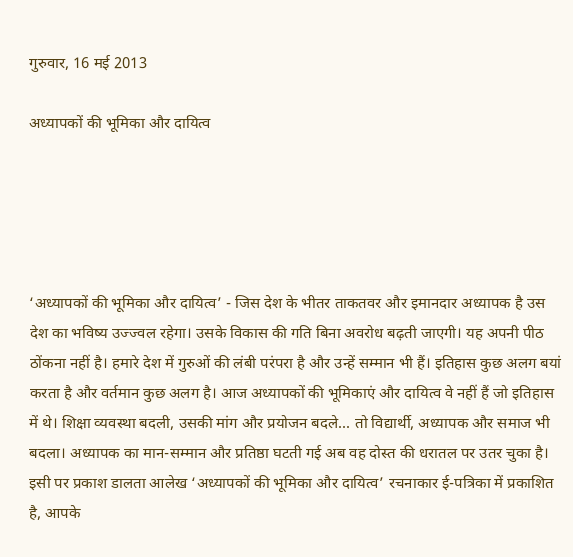गुरुवार, 16 मई 2013

अध्यापकों की भूमिका और दायित्व





‘अध्यापकों की भूमिका और दायित्व’ - जिस देश के भीतर ताकतवर और इमानदार अध्यापक है उस देश का भविष्य उज्ज्वल रहेगा। उसके विकास की गति बिना अवरोध बढ़ती जाएगी। यह अपनी पीठ ठोंकना नहीं है। हमारे देश में गुरुओं की लंबी परंपरा है और उन्हें सम्मान भी हैं। इतिहास कुछ अलग बयां करता है और वर्तमान कुछ अलग है। आज अध्यापकों की भूमिकाएं और दायित्व वे नहीं हैं जो इतिहास में थे। शिक्षा व्यवस्था बदली, उसकी मांग और प्रयोजन बदले... तो विद्यार्थी, अध्यापक और समाज भी बदला। अध्यापक का मान-सम्मान और प्रतिष्ठा घटती गई अब वह दोस्त की धरातल पर उतर चुका है। इसी पर प्रकाश डालता आलेख ‘अध्यापकों की भूमिका और दायित्व’ रचनाकार ई-पत्रिका में प्रकाशित है, आपके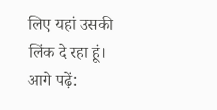लिए यहां उसकी लिंक दे रहा हूं। आगे पढ़ें: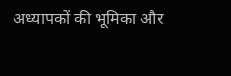अध्यापकों की भूमिका और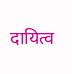दायित्व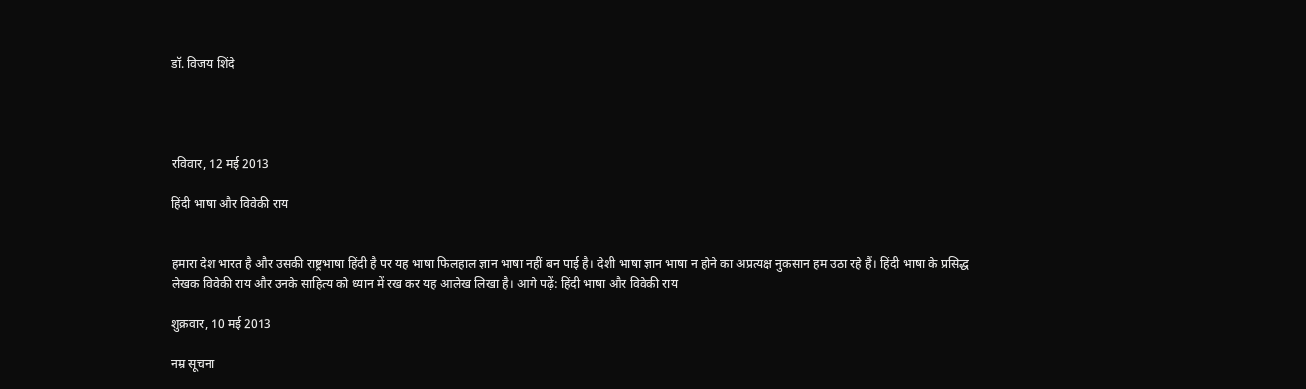डॉ. विजय शिंदे




रविवार, 12 मई 2013

हिंदी भाषा और विवेकी राय


हमारा देश भारत है और उसकी राष्ट्रभाषा हिंदी है पर यह भाषा फिलहाल ज्ञान भाषा नहीं बन पाई है। देशी भाषा ज्ञान भाषा न होने का अप्रत्यक्ष नुकसान हम उठा रहे हैं। हिंदी भाषा के प्रसिद्ध लेखक विवेकी राय और उनके साहित्य को ध्यान में रख कर यह आलेख लिखा है। आगे पढ़ें: हिंदी भाषा और विवेकी राय

शुक्रवार, 10 मई 2013

नम्र सूचना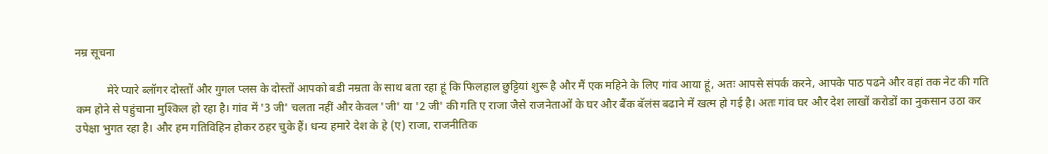नम्र सूचना

           मेरे प्यारे ब्लॉगर दोस्तों और गुगल प्लस के दोस्तों आपको बडी नम्रता के साथ बता रहा हूं कि फिलहाल छुट्टियां शुरू है और मैं एक महिने के लिए गांव आया हूं, अतः आपसे संपर्क करने, आपके पाठ पढने और वहां तक नेट की गति कम होने से पहुंचाना मुश्किल हो रहा है। गांव में '3 जी' चलता नहीं और केवल 'जी' या '2 जी' की गति ए राजा जैसे राजनेताओं के घर और बैंक बॅलंस बढाने में खत्म हो गई है। अतः गांव घर और देश लाखों करोडों का नुकसान उठा कर उपेक्षा भुगत रहा है। और हम गतिविहिन होकर ठहर चुके हैं। धन्य हमारे देश के हे (ए) राजा, राजनीतिक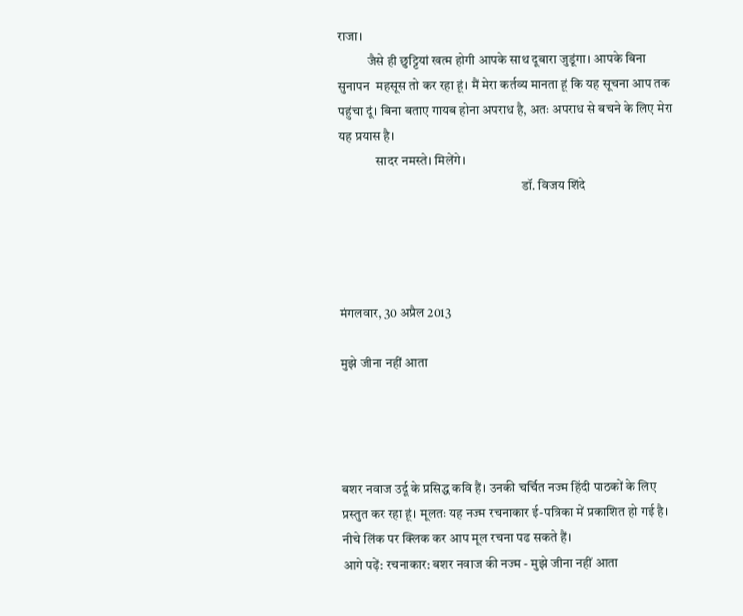राजा।
           जैसे ही छुट्टियां खत्म होगी आपके साथ दूबारा जुडूंगा। आपके बिना सुनापन  महसूस तो कर रहा हूं। मैं मेरा कर्तव्य मानता हूं कि यह सूचना आप तक पहुंचा दूं। बिना बताए गायब होना अपराध है, अतः अपराध से बचने के लिए मेरा यह प्रयास है।
              सादर नमस्ते। मिलेंगे।
                                                                     डॉ. विजय शिंदे




मंगलवार, 30 अप्रैल 2013

मुझे जीना नहीं आता




बशर नवाज उर्दू के प्रसिद्ध कवि हैं। उनकी चर्चित नज्म हिंदी पाठकों के लिए प्रस्तुत कर रहा हूं। मूलतः यह नज्म रचनाकार ई-पत्रिका में प्रकाशित हो गई है। नीचे लिंक पर क्लिक कर आप मूल रचना पढ सकते हैं।
आगे पढ़ें: रचनाकार: बशर नवाज की नज्म - मुझे जीना नहीं आता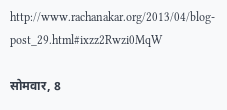http://www.rachanakar.org/2013/04/blog-post_29.html#ixzz2Rwzi0MqW

सोमवार, 8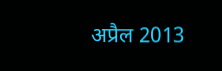अप्रैल 2013